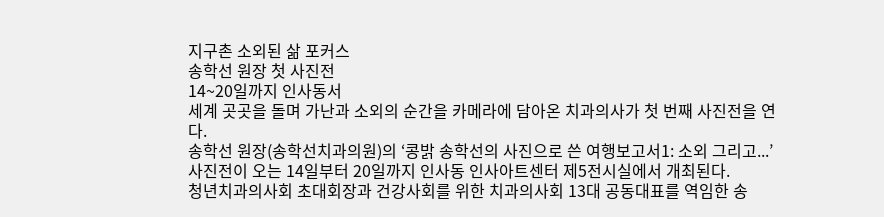지구촌 소외된 삶 포커스
송학선 원장 첫 사진전
14~20일까지 인사동서
세계 곳곳을 돌며 가난과 소외의 순간을 카메라에 담아온 치과의사가 첫 번째 사진전을 연다.
송학선 원장(송학선치과의원)의 ‘콩밝 송학선의 사진으로 쓴 여행보고서1: 소외 그리고...’ 사진전이 오는 14일부터 20일까지 인사동 인사아트센터 제5전시실에서 개최된다.
청년치과의사회 초대회장과 건강사회를 위한 치과의사회 13대 공동대표를 역임한 송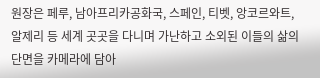원장은 페루, 남아프리카공화국, 스페인, 티벳, 앙코르와트, 알제리 등 세계 곳곳을 다니며 가난하고 소외된 이들의 삶의 단면을 카메라에 담아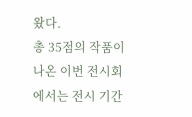왔다.
총 35점의 작품이 나온 이번 전시회에서는 전시 기간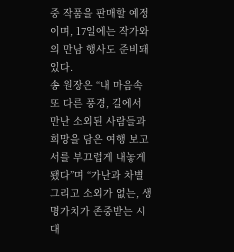중 작품을 판매할 예정이며, 17일에는 작가와의 만남 행사도 준비돼 있다.
송 원장은 “내 마음속 또 다른 풍경, 길에서 만난 소외된 사람들과 희망을 담은 여행 보고서를 부끄럽게 내놓게 됐다”며 “가난과 차별 그리고 소외가 없는, 생명가치가 존중받는 시대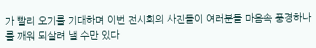가 빨리 오기를 기대하며 이번 전시회의 사진들이 여러분들 마음속 풍경하나를 깨워 되살려 낼 수만 있다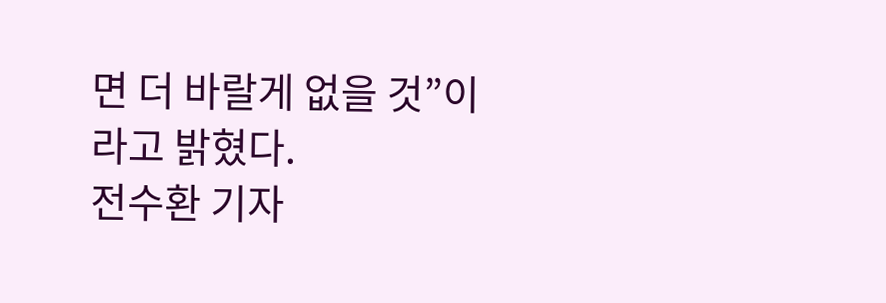면 더 바랄게 없을 것”이라고 밝혔다.
전수환 기자